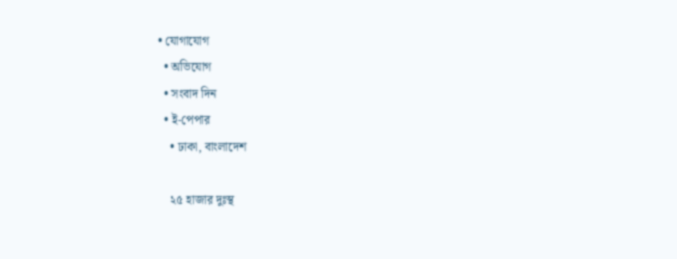• যোগাযোগ
  • অভিযোগ
  • সংবাদ দিন
  • ই-পেপার
    • ঢাকা, বাংলাদেশ

    ২৫ হাজার দুঃস্থ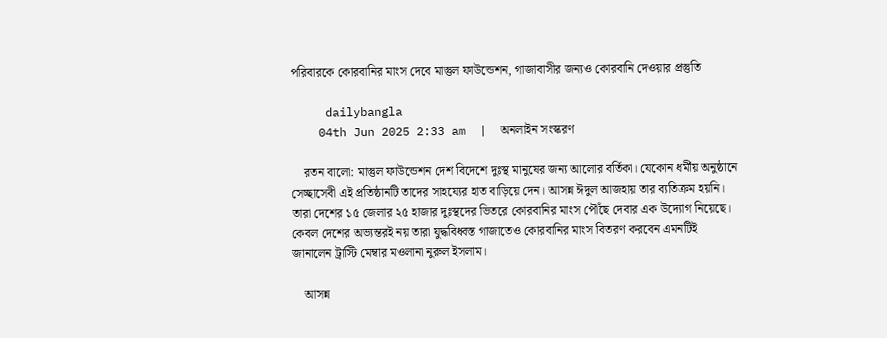পরিবারকে কোরবানির মাংস দেবে মাস্তুল ফাউন্ডেশন, গাজাবাসীর জন্যও কোরবানি দেওয়ার প্রস্তুতি

     dailybangla
    04th Jun 2025 2:33 am  |  অনলাইন সংস্করণ

    রতন বালো: মাস্তুল ফাউন্ডেশন দেশ বিদেশে দুঃস্থ মানুষের জন্য আলোর বর্তিকা। যেকোন ধর্মীয় অনুষ্ঠানে সেচ্ছাসেবী এই প্রতিষ্ঠানটি তাদের সাহয্যের হাত বাড়িয়ে দেন। আসন্ন ঈদুল আজহায় তার ব্যতিক্রম হয়নি। তারা দেশের ১৫ জেলার ২৫ হাজার দুঃস্থদের ভিতরে কোরবানির মাংস পৌঁছে দেবার এক উদ্যোগ নিয়েছে। কেবল দেশের অভ্যন্তরই নয় তারা যুদ্ধবিধ্বস্ত গাজাতেও কোরবানির মাংস বিতরণ করবেন এমনটিই জানালেন ট্রাস্টি মেম্বার মওলানা নুরুল ইসলাম।

    আসন্ন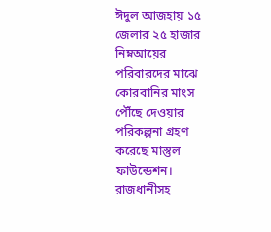ঈদুল আজহায় ১৫ জেলার ২৫ হাজার নিম্নআয়ের পরিবারদের মাঝে কোরবানির মাংস পৌঁছে দেওয়ার পরিকল্পনা গ্রহণ করেছে মাস্তুল ফাউন্ডেশন। রাজধানীসহ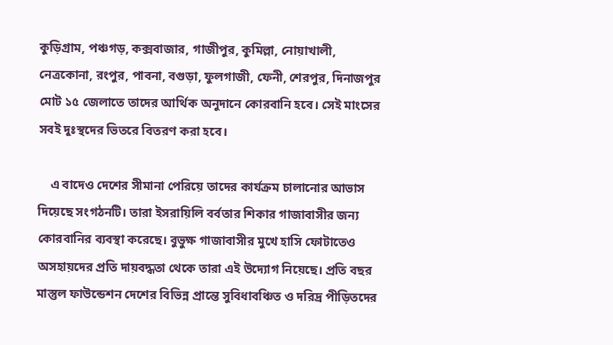কুড়িগ্রাম, পঞ্চগড়, কক্সবাজার, গাজীপুর, কুমিল্লা, নোয়াখালী, নেত্রকোনা, রংপুর, পাবনা, বগুড়া, ফুলগাজী, ফেনী, শেরপুর, দিনাজপুর মোট ১৫ জেলাতে তাদের আর্থিক অনুদানে কোরবানি হবে। সেই মাংসের সবই দুঃস্থদের ভিতরে বিতরণ করা হবে।

    এ বাদেও দেশের সীমানা পেরিয়ে তাদের কার্যক্রম চালানোর আভাস দিয়েছে সংগঠনটি। তারা ইসরায়িলি বর্বতার শিকার গাজাবাসীর জন্য কোরবানির ব্যবস্থা করেছে। বুভুক্ষ গাজাবাসীর মুখে হাসি ফোটাতেও অসহায়দের প্রতি দায়বদ্ধতা থেকে তারা এই উদ্যোগ নিয়েছে। প্রতি বছর মাস্তুল ফাউন্ডেশন দেশের বিভিন্ন প্রান্তে সুবিধাবঞ্চিত ও দরিদ্র পীড়িতদের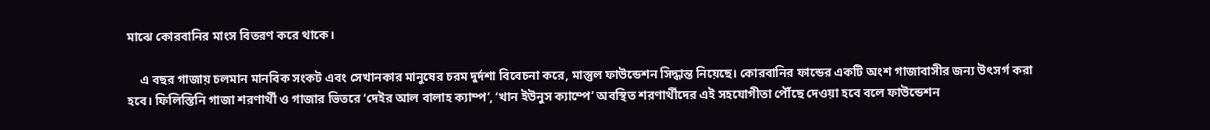মাঝে কোরবানির মাংস বিতরণ করে থাকে।

    এ বছর গাজায় চলমান মানবিক সংকট এবং সেখানকার মানুষের চরম দুর্দশা বিবেচনা করে, মাস্তুল ফাউন্ডেশন সিদ্ধান্ত নিয়েছে। কোরবানির ফান্ডের একটি অংশ গাজাবাসীর জন্য উৎসর্গ করা হবে। ফিলিস্তিনি গাজা শরণার্থী ও গাজার ভিতরে ‘দেইর আল বালাহ ক্যাম্প’, ‘খান ইউনুস ক্যাম্পে’ অবস্থিত শরণার্থীদের এই সহযোগীতা পৌঁছে দেওয়া হবে বলে ফাউন্ডেশন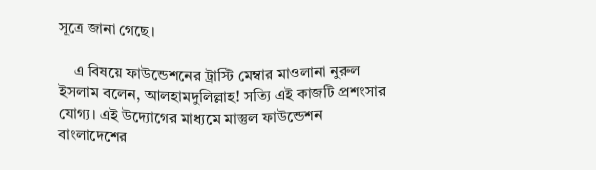সূত্রে জানা গেছে।

    এ বিষয়ে ফাউন্ডেশনের ট্রাস্টি মেম্বার মাওলানা নুরুল ইসলাম বলেন, আলহামদুলিল্লাহ! সত্যি এই কাজটি প্রশংসার যোগ্য। এই উদ্যোগের মাধ্যমে মাস্তুল ফাউন্ডেশন বাংলাদেশের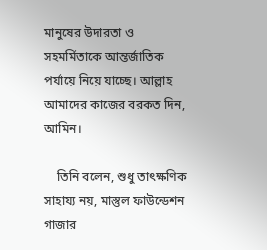মানুষের উদারতা ও সহমর্মিতাকে আন্তর্জাতিক পর্যায়ে নিয়ে যাচ্ছে। আল্লাহ আমাদের কাজের বরকত দিন, আমিন।

    তিনি বলেন, শুধু তাৎক্ষণিক সাহায্য নয়, মাস্তুল ফাউন্ডেশন গাজার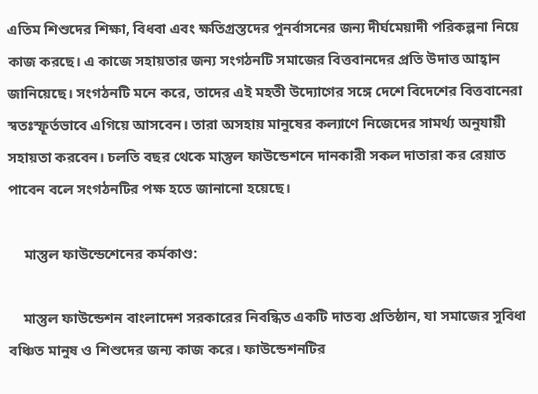এতিম শিশুদের শিক্ষা, বিধবা এবং ক্ষতিগ্রস্তদের পুনর্বাসনের জন্য দীর্ঘমেয়াদী পরিকল্পনা নিয়ে কাজ করছে। এ কাজে সহায়তার জন্য সংগঠনটি সমাজের বিত্তবানদের প্রতি উদাত্ত আহ্বান জানিয়েছে। সংগঠনটি মনে করে, তাদের এই মহতী উদ্যোগের সঙ্গে দেশে বিদেশের বিত্তবানেরা স্বতঃস্ফূর্তভাবে এগিয়ে আসবেন। তারা অসহায় মানুষের কল্যাণে নিজেদের সামর্থ্য অনুযায়ী সহায়তা করবেন। চলতি বছর থেকে মাস্তুল ফাউন্ডেশনে দানকারী সকল দাতারা কর রেয়াত পাবেন বলে সংগঠনটির পক্ষ হতে জানানো হয়েছে।

    মাস্তুল ফাউন্ডেশেনের কর্মকাণ্ড:

    মাস্তুল ফাউন্ডেশন বাংলাদেশ সরকারের নিবন্ধিত একটি দাতব্য প্রতিষ্ঠান, যা সমাজের সুবিধা বঞ্চিত মানুষ ও শিশুদের জন্য কাজ করে। ফাউন্ডেশনটির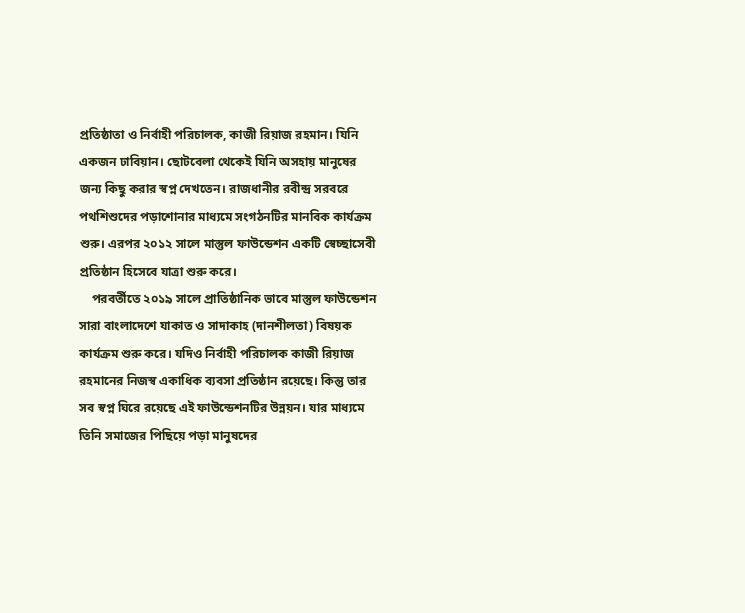প্রতিষ্ঠাতা ও নির্বাহী পরিচালক, কাজী রিয়াজ রহমান। যিনি একজন ঢাবিয়ান। ছোটবেলা থেকেই যিনি অসহায় মানুষের জন্য কিছু করার স্বপ্ন দেখতেন। রাজধানীর রবীন্দ্র সরবরে পথশিশুদের পড়াশোনার মাধ্যমে সংগঠনটির মানবিক কার্যক্রম শুরু। এরপর ২০১২ সালে মাস্তুল ফাউন্ডেশন একটি স্বেচ্ছাসেবী প্রতিষ্ঠান হিসেবে যাত্রা শুরু করে।
    পরবর্তীতে ২০১৯ সালে প্রাতিষ্ঠানিক ভাবে মাস্তুল ফাউন্ডেশন সারা বাংলাদেশে যাকাত ও সাদাকাহ (দানশীলতা) বিষয়ক কার্যক্রম শুরু করে। যদিও নির্বাহী পরিচালক কাজী রিয়াজ রহমানের নিজস্ব একাধিক ব্যবসা প্রতিষ্ঠান রয়েছে। কিন্তু তার সব স্বপ্ন ঘিরে রয়েছে এই ফাউন্ডেশনটির উন্নয়ন। যার মাধ্যমে তিনি সমাজের পিছিয়ে পড়া মানুষদের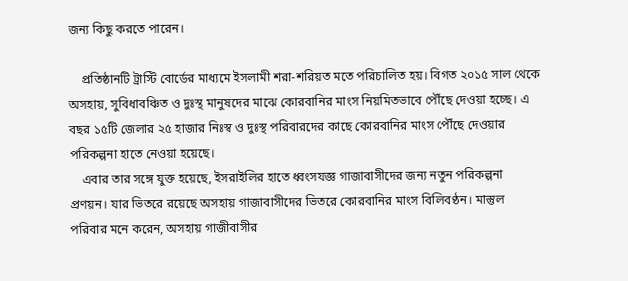জন্য কিছু করতে পারেন।

    প্রতিষ্ঠানটি ট্রাস্টি বোর্ডের মাধ্যমে ইসলামী শরা-শরিয়ত মতে পরিচালিত হয়। বিগত ২০১৫ সাল থেকে অসহায়, সুবিধাবঞ্চিত ও দুঃস্থ মানুষদের মাঝে কোরবানির মাংস নিয়মিতভাবে পৌঁছে দেওয়া হচ্ছে। এ বছর ১৫টি জেলার ২৫ হাজার নিঃস্ব ও দুঃস্থ পরিবারদের কাছে কোরবানির মাংস পৌঁছে দেওয়ার পরিকল্পনা হাতে নেওয়া হয়েছে।
    এবার তার সঙ্গে যুক্ত হয়েছে, ইসরাইলির হাতে ধ্বংসযজ্ঞ গাজাবাসীদের জন্য নতুন পরিকল্পনা প্রণয়ন। যার ভিতরে রয়েছে অসহায় গাজাবাসীদের ভিতরে কোরবানির মাংস বিলিবণ্ঠন। মাস্তুল পরিবার মনে করেন, অসহায় গাজীবাসীর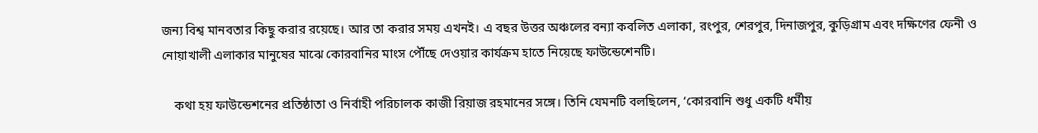জন্য বিশ্ব মানবতার কিছু করার রয়েছে। আর তা করার সময় এখনই। এ বছর উত্তর অঞ্চলের বন্যা কবলিত এলাকা, রংপুর, শেরপুর, দিনাজপুর, কুড়িগ্রাম এবং দক্ষিণের ফেনী ও নোয়াখালী এলাকার মানুষের মাঝে কোরবানির মাংস পৌঁছে দেওয়ার কার্যক্রম হাতে নিয়েছে ফাউন্ডেশেনটি।

    কথা হয় ফাউন্ডেশনের প্রতিষ্ঠাতা ও নির্বাহী পরিচালক কাজী রিয়াজ রহমানের সঙ্গে। তিনি যেমনটি বলছিলেন, ‘কোরবানি শুধু একটি ধর্মীয়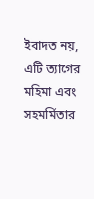ইবাদত নয়, এটি ত্যাগের মহিমা এবং সহমর্মিতার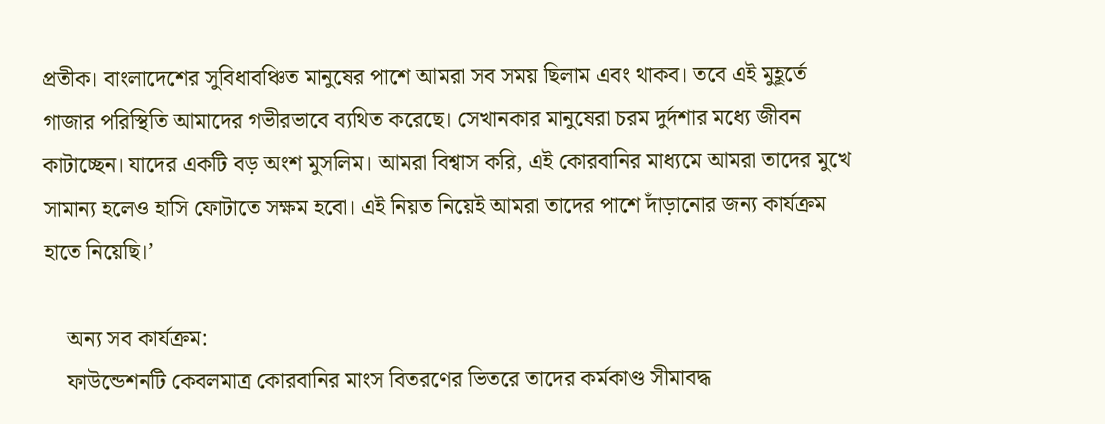প্রতীক। বাংলাদেশের সুবিধাবঞ্চিত মানুষের পাশে আমরা সব সময় ছিলাম এবং থাকব। তবে এই মুহূর্তে গাজার পরিস্থিতি আমাদের গভীরভাবে ব্যথিত করেছে। সেখানকার মানুষেরা চরম দুর্দশার মধ্যে জীবন কাটাচ্ছেন। যাদের একটি বড় অংশ মুসলিম। আমরা বিশ্বাস করি, এই কোরবানির মাধ্যমে আমরা তাদের মুখে সামান্য হলেও হাসি ফোটাতে সক্ষম হবো। এই নিয়ত নিয়েই আমরা তাদের পাশে দাঁড়ানোর জন্য কার্যক্রম হাতে নিয়েছি।’

    অন্য সব কার্যক্রম:
    ফাউন্ডেশনটি কেবলমাত্র কোরবানির মাংস বিতরণের ভিতরে তাদের কর্মকাণ্ড সীমাবদ্ধ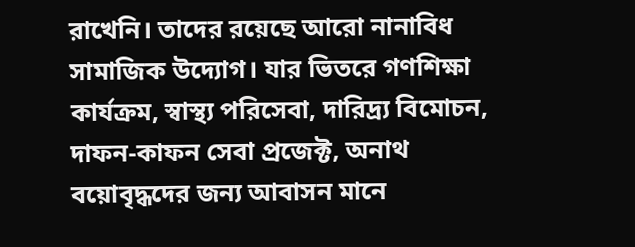রাখেনি। তাদের রয়েছে আরো নানাবিধ সামাজিক উদ্যোগ। যার ভিতরে গণশিক্ষা কার্যক্রম, স্বাস্থ্য পরিসেবা, দারিদ্র্য বিমোচন, দাফন-কাফন সেবা প্রজেক্ট, অনাথ বয়োবৃদ্ধদের জন্য আবাসন মানে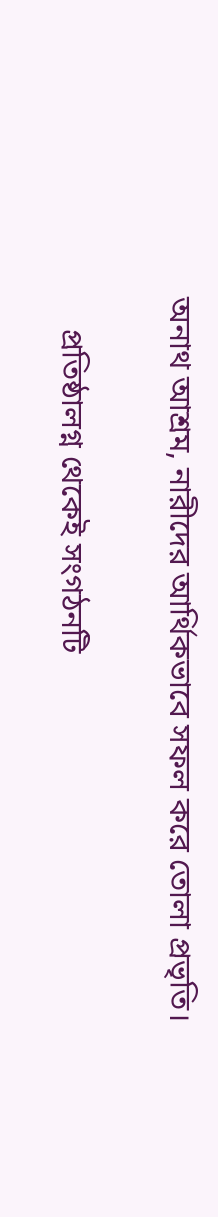অনাথ আশ্রম, নারীদের আর্থিকভাবে সফল করে তোলা প্রভৃতি।

    প্রতিষ্ঠালগ্ন থেকেই সংগঠনটি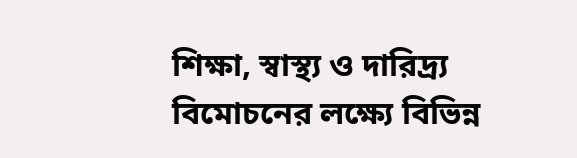শিক্ষা, স্বাস্থ্য ও দারিদ্র্য বিমোচনের লক্ষ্যে বিভিন্ন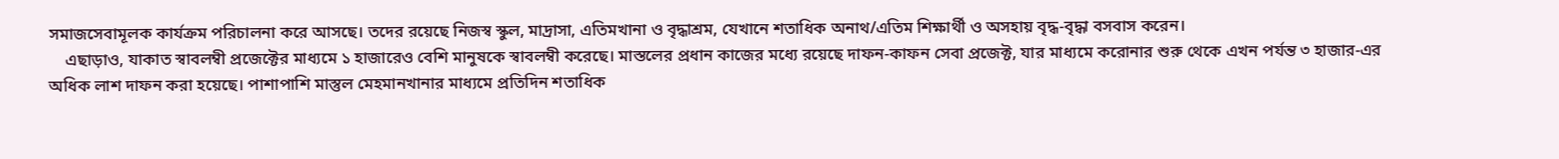সমাজসেবামূলক কার্যক্রম পরিচালনা করে আসছে। তদের রয়েছে নিজস্ব স্কুল, মাদ্রাসা, এতিমখানা ও বৃদ্ধাশ্রম, যেখানে শতাধিক অনাথ/এতিম শিক্ষার্থী ও অসহায় বৃদ্ধ-বৃদ্ধা বসবাস করেন।
    এছাড়াও, যাকাত স্বাবলম্বী প্রজেক্টের মাধ্যমে ১ হাজারেও বেশি মানুষকে স্বাবলম্বী করেছে। মাস্তলের প্রধান কাজের মধ্যে রয়েছে দাফন-কাফন সেবা প্রজেক্ট, যার মাধ্যমে করোনার শুরু থেকে এখন পর্যন্ত ৩ হাজার-এর অধিক লাশ দাফন করা হয়েছে। পাশাপাশি মাস্তুল মেহমানখানার মাধ্যমে প্রতিদিন শতাধিক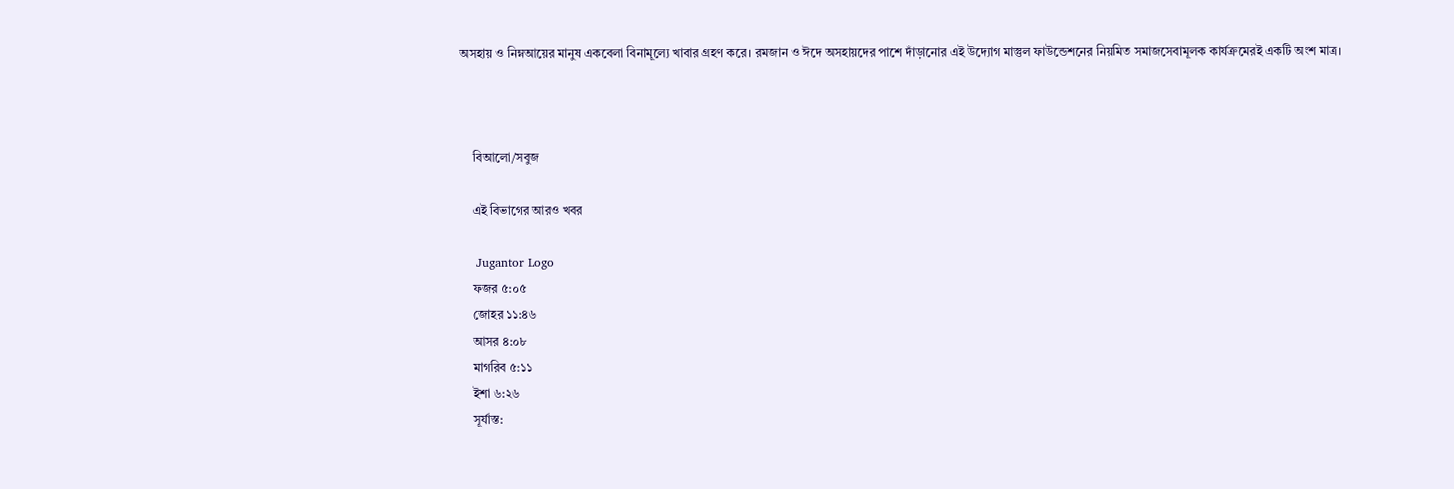অসহায় ও নিম্নআয়ের মানুষ একবেলা বিনামূল্যে খাবার গ্রহণ করে। রমজান ও ঈদে অসহায়দের পাশে দাঁড়ানোর এই উদ্যোগ মাস্তুল ফাউন্ডেশনের নিয়মিত সমাজসেবামূলক কার্যক্রমেরই একটি অংশ মাত্র।



    বিআলো/সবুজ

    এই বিভাগের আরও খবর

    Jugantor Logo
    ফজর ৫:০৫
    জোহর ১১:৪৬
    আসর ৪:০৮
    মাগরিব ৫:১১
    ইশা ৬:২৬
    সূর্যাস্ত: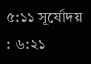৫:১১ সূর্যোদয় : ৬:২১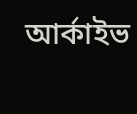আর্কাইভ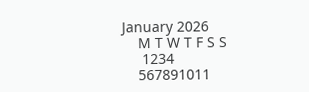January 2026
    M T W T F S S
     1234
    567891011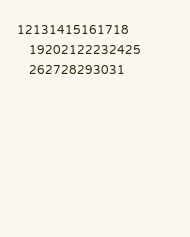12131415161718
    19202122232425
    262728293031